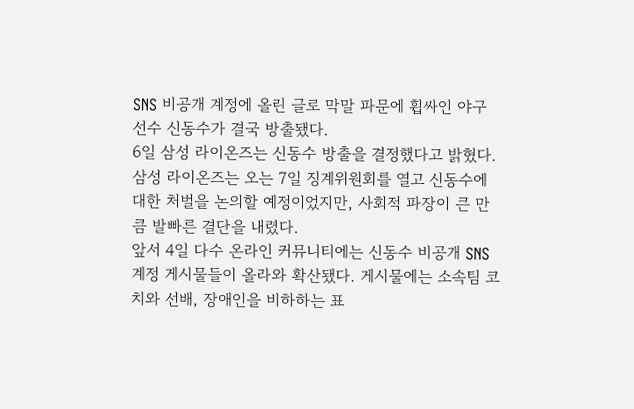SNS 비공개 계정에 올린 글로 막말 파문에 휩싸인 야구 선수 신동수가 결국 방출됐다.
6일 삼성 라이온즈는 신동수 방출을 결정했다고 밝혔다. 삼성 라이온즈는 오는 7일 징계위원회를 열고 신동수에 대한 처벌을 논의할 예정이었지만, 사회적 파장이 큰 만큼 발빠른 결단을 내렸다.
앞서 4일 다수 온라인 커뮤니티에는 신동수 비공개 SNS 계정 게시물들이 올라와 확산됐다. 게시물에는 소속팀 코치와 선배, 장애인을 비하하는 표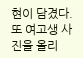현이 담겼다. 또 여고생 사진을 올리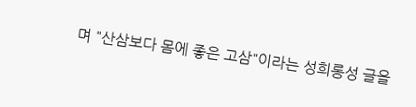며 "산삼보다 몸에 좋은 고삼"이라는 성희롱성 글을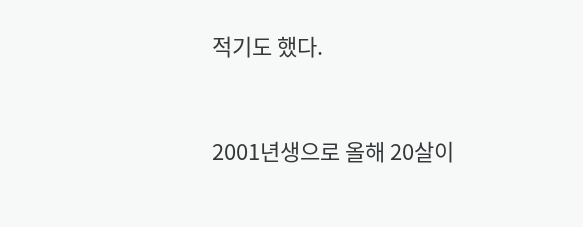적기도 했다.


2001년생으로 올해 20살이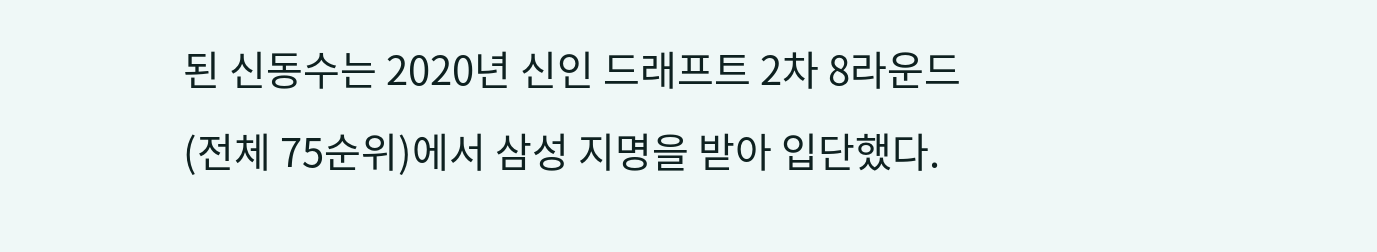된 신동수는 2020년 신인 드래프트 2차 8라운드(전체 75순위)에서 삼성 지명을 받아 입단했다.